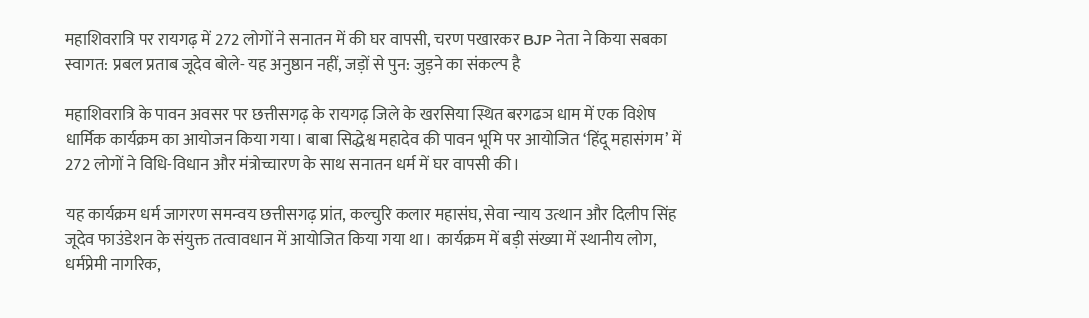महाशिवरात्रि पर रायगढ़ में 272 लोगों ने सनातन में की घर वापसी, चरण पखारकर BJP नेता ने किया सबका स्वागत: प्रबल प्रताब जूदेव बोले- यह अनुष्ठान नहीं, जड़ों से पुन: जुड़ने का संकल्प है

महाशिवरात्रि के पावन अवसर पर छत्तीसगढ़ के रायगढ़ जिले के खरसिया स्थित बरगढञ धाम में एक विशेष धार्मिक कार्यक्रम का आयोजन किया गया। बाबा सिद्धेश्व महादेव की पावन भूमि पर आयोजित ‘हिंदू महासंगम’ में 272 लोगों ने विधि-विधान और मंत्रोच्चारण के साथ सनातन धर्म में घर वापसी की।

यह कार्यक्रम धर्म जागरण समन्वय छत्तीसगढ़ प्रांत, कल्चुरि कलार महासंघ, सेवा न्याय उत्थान और दिलीप सिंह जूदेव फाउंडेशन के संयुक्त तत्वावधान में आयोजित किया गया था। कार्यक्रम में बड़ी संख्या में स्थानीय लोग, धर्मप्रेमी नागरिक,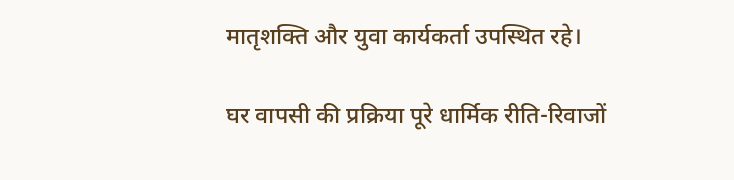मातृशक्ति और युवा कार्यकर्ता उपस्थित रहे।

घर वापसी की प्रक्रिया पूरे धार्मिक रीति-रिवाजों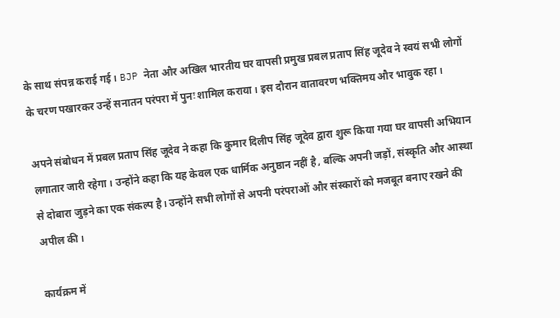के साथ संपन्न कराई गई। BJP नेता और अखिल भारतीय घर वापसी प्रमुख प्रबल प्रताप सिंह जूदेव ने स्वयं सभी लोगों के चरण पखारकर उन्हें सनातन परंपरा में पुनः शामिल कराया। इस दौरान वातावरण भक्तिमय और भावुक रहा।

अपने संबोधन में प्रबल प्रताप सिंह जूदेव ने कहा कि कुमार दिलीप सिंह जूदेव द्वारा शुरू किया गया घर वापसी अभियान लगातार जारी रहेगा। उन्होंने कहा कि यह केवल एक धार्मिक अनुष्ठान नहीं है, बल्कि अपनी जड़ों, संस्कृति और आस्था से दोबारा जुड़ने का एक संकल्प है। उन्होंने सभी लोगों से अपनी परंपराओं और संस्कारों को मजबूत बनाए रखने की अपील की।

कार्यक्रम में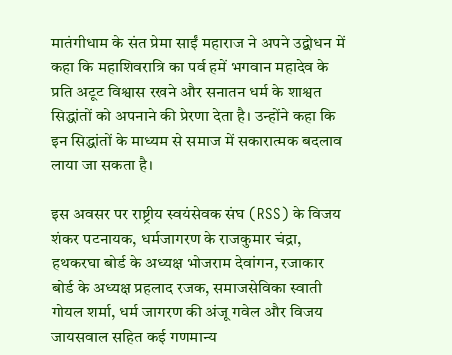मातंगीधाम के संत प्रेमा साईं महाराज ने अपने उद्बोधन में कहा कि महाशिवरात्रि का पर्व हमें भगवान महादेव के प्रति अटूट विश्वास रखने और सनातन धर्म के शाश्वत सिद्धांतों को अपनाने की प्रेरणा देता है। उन्होंने कहा कि इन सिद्धांतों के माध्यम से समाज में सकारात्मक बदलाव लाया जा सकता है।

इस अवसर पर राष्ट्रीय स्वयंसेवक संघ (RSS) के विजय शंकर पटनायक, धर्मजागरण के राजकुमार चंद्रा, हथकरघा बोर्ड के अध्यक्ष भोजराम देवांगन, रजाकार बोर्ड के अध्यक्ष प्रहलाद रजक, समाजसेविका स्वाती गोयल शर्मा, धर्म जागरण की अंजू गवेल और विजय जायसवाल सहित कई गणमान्य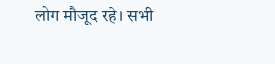लोग मौजूद रहे। सभी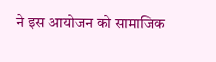ने इस आयोजन को सामाजिक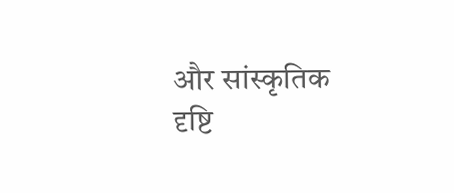और सांस्कृतिक दृष्टि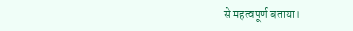से महत्वपूर्ण बताया।